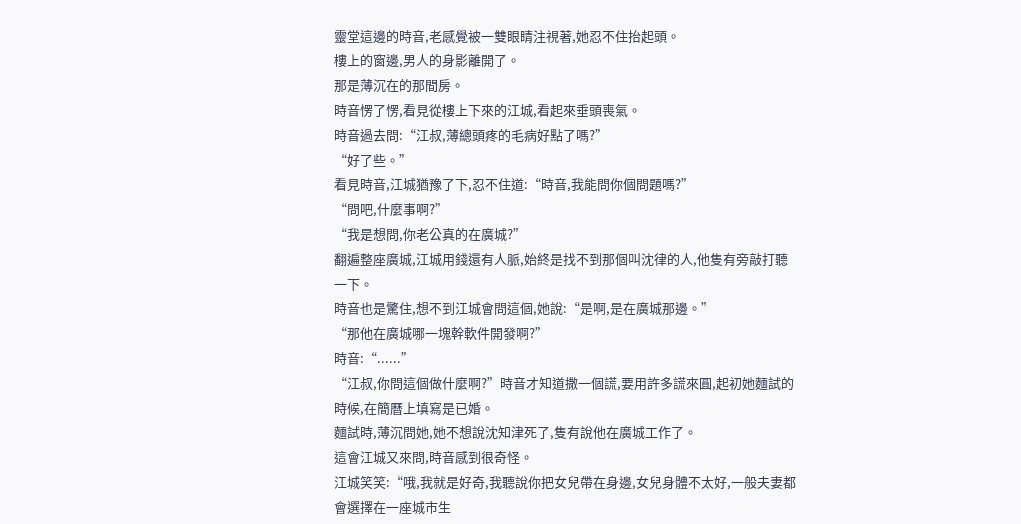靈堂這邊的時音,老感覺被一雙眼睛注視著,她忍不住抬起頭。
樓上的窗邊,男人的身影離開了。
那是薄沉在的那間房。
時音愣了愣,看見從樓上下來的江城,看起來垂頭喪氣。
時音過去問:“江叔,薄總頭疼的毛病好點了嗎?”
“好了些。”
看見時音,江城猶豫了下,忍不住道:“時音,我能問你個問題嗎?”
“問吧,什麼事啊?”
“我是想問,你老公真的在廣城?”
翻遍整座廣城,江城用錢還有人脈,始終是找不到那個叫沈律的人,他隻有旁敲打聽一下。
時音也是驚住,想不到江城會問這個,她說:“是啊,是在廣城那邊。”
“那他在廣城哪一塊幹軟件開發啊?”
時音:“......”
“江叔,你問這個做什麼啊?”時音才知道撒一個謊,要用許多謊來圓,起初她麵試的時候,在簡曆上填寫是已婚。
麵試時,薄沉問她,她不想說沈知津死了,隻有說他在廣城工作了。
這會江城又來問,時音感到很奇怪。
江城笑笑:“哦,我就是好奇,我聽說你把女兒帶在身邊,女兒身體不太好,一般夫妻都會選擇在一座城市生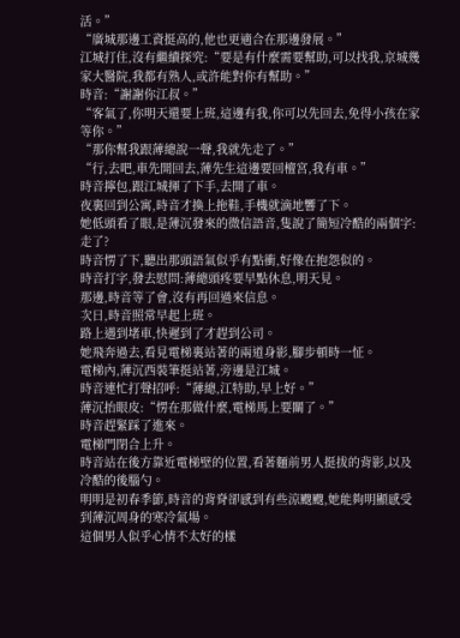活。”
“廣城那邊工資挺高的,他也更適合在那邊發展。”
江城打住,沒有繼續探究:“要是有什麼需要幫助,可以找我,京城幾家大醫院,我都有熟人,或許能對你有幫助。”
時音:“謝謝你江叔。”
“客氣了,你明天還要上班,這邊有我,你可以先回去,免得小孩在家等你。”
“那你幫我跟薄總說一聲,我就先走了。”
“行,去吧,車先開回去,薄先生這邊要回檀宮,我有車。”
時音擰包,跟江城揮了下手,去開了車。
夜裏回到公寓,時音才換上拖鞋,手機就滴地響了下。
她低頭看了眼,是薄沉發來的微信語音,隻說了簡短冷酷的兩個字:走了?
時音愣了下,聽出那頭語氣似乎有點衝,好像在抱怨似的。
時音打字,發去慰問:薄總頭疼要早點休息,明天見。
那邊,時音等了會,沒有再回過來信息。
次日,時音照常早起上班。
路上遇到堵車,快遲到了才趕到公司。
她飛奔過去,看見電梯裏站著的兩道身影,腳步頓時一怔。
電梯內,薄沉西裝筆挺站著,旁邊是江城。
時音連忙打聲招呼:“薄總,江特助,早上好。”
薄沉抬眼皮:“愣在那做什麼,電梯馬上要關了。”
時音趕緊踩了進來。
電梯門閉合上升。
時音站在後方靠近電梯壁的位置,看著麵前男人挺拔的背影,以及冷酷的後腦勺。
明明是初春季節,時音的背脊卻感到有些涼颼颼,她能夠明顯感受到薄沉周身的寒冷氣場。
這個男人似乎心情不太好的樣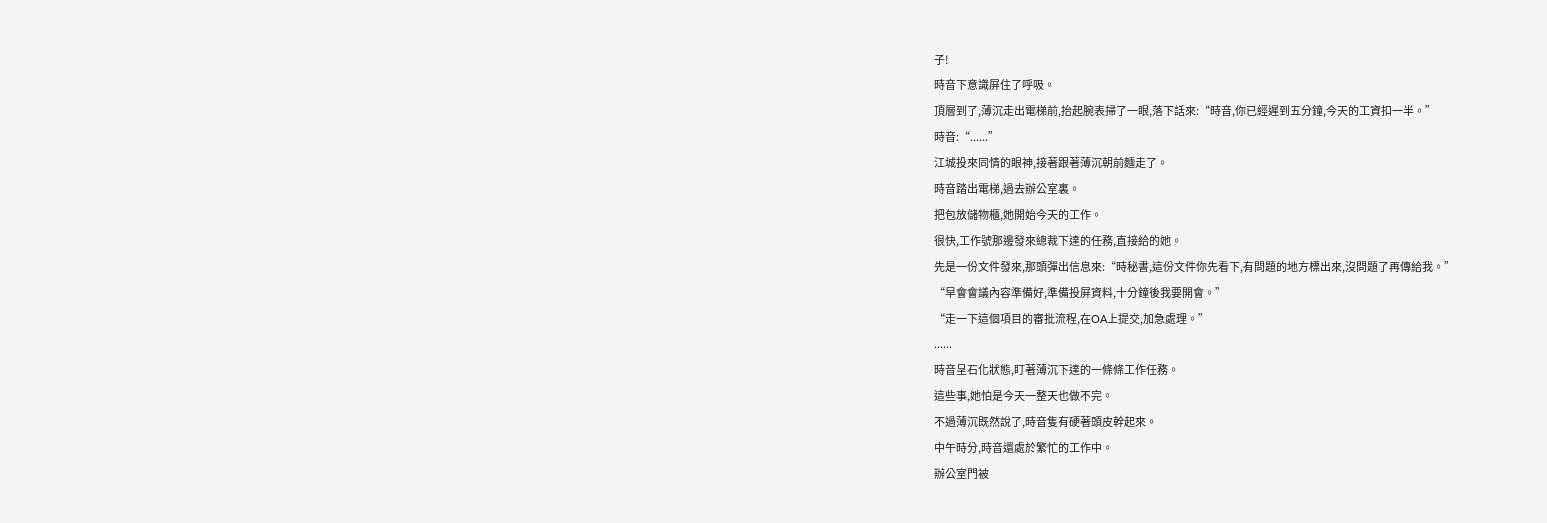子!
時音下意識屏住了呼吸。
頂層到了,薄沉走出電梯前,抬起腕表掃了一眼,落下話來:“時音,你已經遲到五分鐘,今天的工資扣一半。”
時音:“......”
江城投來同情的眼神,接著跟著薄沉朝前麵走了。
時音踏出電梯,過去辦公室裏。
把包放儲物櫃,她開始今天的工作。
很快,工作號那邊發來總裁下達的任務,直接給的她。
先是一份文件發來,那頭彈出信息來:“時秘書,這份文件你先看下,有問題的地方標出來,沒問題了再傳給我。”
“早會會議內容準備好,準備投屏資料,十分鐘後我要開會。”
“走一下這個項目的審批流程,在OA上提交,加急處理。”
......
時音呈石化狀態,盯著薄沉下達的一條條工作任務。
這些事,她怕是今天一整天也做不完。
不過薄沉既然說了,時音隻有硬著頭皮幹起來。
中午時分,時音還處於繁忙的工作中。
辦公室門被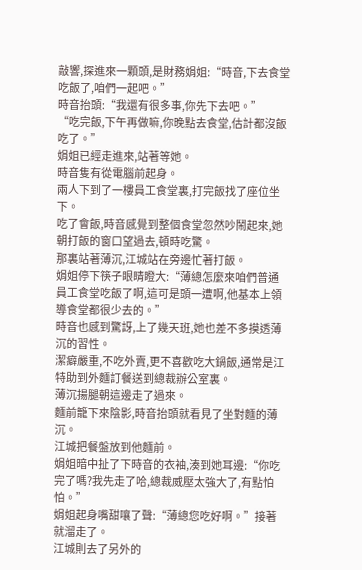敲響,探進來一顆頭,是財務娟姐:“時音,下去食堂吃飯了,咱們一起吧。”
時音抬頭:“我還有很多事,你先下去吧。”
“吃完飯,下午再做嘛,你晚點去食堂,估計都沒飯吃了。”
娟姐已經走進來,站著等她。
時音隻有從電腦前起身。
兩人下到了一樓員工食堂裏,打完飯找了座位坐下。
吃了會飯,時音感覺到整個食堂忽然吵鬧起來,她朝打飯的窗口望過去,頓時吃驚。
那裏站著薄沉,江城站在旁邊忙著打飯。
娟姐停下筷子眼睛瞪大:“薄總怎麼來咱們普通員工食堂吃飯了啊,這可是頭一遭啊,他基本上領導食堂都很少去的。”
時音也感到驚訝,上了幾天班,她也差不多摸透薄沉的習性。
潔癖嚴重,不吃外賣,更不喜歡吃大鍋飯,通常是江特助到外麵訂餐送到總裁辦公室裏。
薄沉揚腿朝這邊走了過來。
麵前籠下來陰影,時音抬頭就看見了坐對麵的薄沉。
江城把餐盤放到他麵前。
娟姐暗中扯了下時音的衣袖,湊到她耳邊:“你吃完了嗎?我先走了哈,總裁威壓太強大了,有點怕怕。”
娟姐起身嘴甜嚷了聲:“薄總您吃好啊。”接著就溜走了。
江城則去了另外的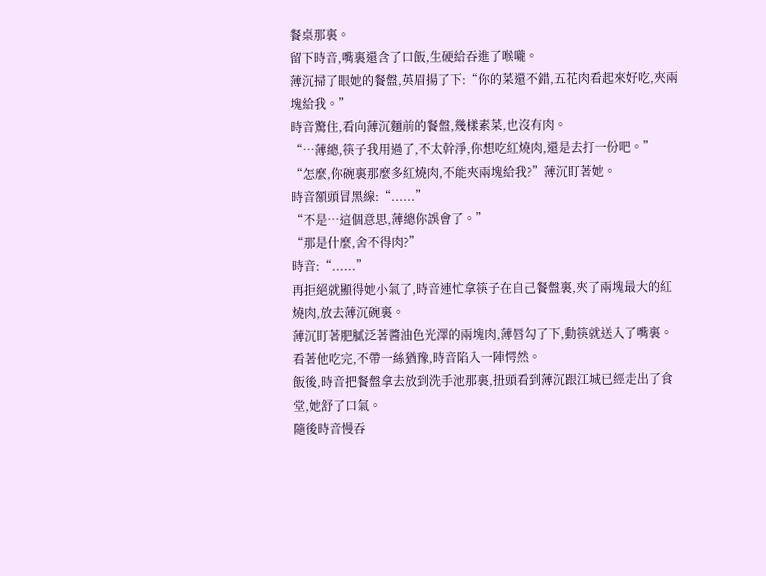餐桌那裏。
留下時音,嘴裏還含了口飯,生硬給吞進了喉嚨。
薄沉掃了眼她的餐盤,英眉揚了下:“你的菜還不錯,五花肉看起來好吃,夾兩塊給我。”
時音驚住,看向薄沉麵前的餐盤,幾樣素菜,也沒有肉。
“…薄總,筷子我用過了,不太幹淨,你想吃紅燒肉,還是去打一份吧。”
“怎麼,你碗裏那麼多紅燒肉,不能夾兩塊給我?”薄沉盯著她。
時音額頭冒黑線:“......”
“不是…這個意思,薄總你誤會了。”
“那是什麼,舍不得肉?”
時音:“......”
再拒絕就顯得她小氣了,時音連忙拿筷子在自己餐盤裏,夾了兩塊最大的紅燒肉,放去薄沉碗裏。
薄沉盯著肥膩泛著醬油色光澤的兩塊肉,薄唇勾了下,動筷就送入了嘴裏。
看著他吃完,不帶一絲猶豫,時音陷入一陣愕然。
飯後,時音把餐盤拿去放到洗手池那裏,扭頭看到薄沉跟江城已經走出了食堂,她舒了口氣。
隨後時音慢吞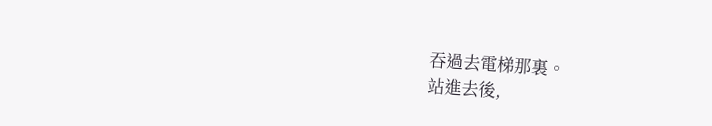吞過去電梯那裏。
站進去後,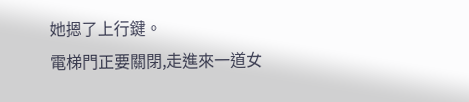她摁了上行鍵。
電梯門正要關閉,走進來一道女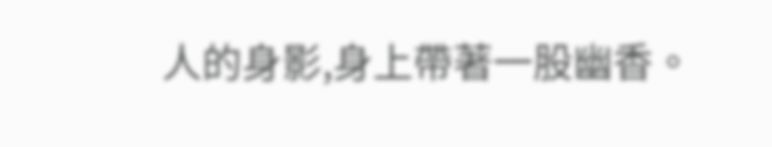人的身影,身上帶著一股幽香。